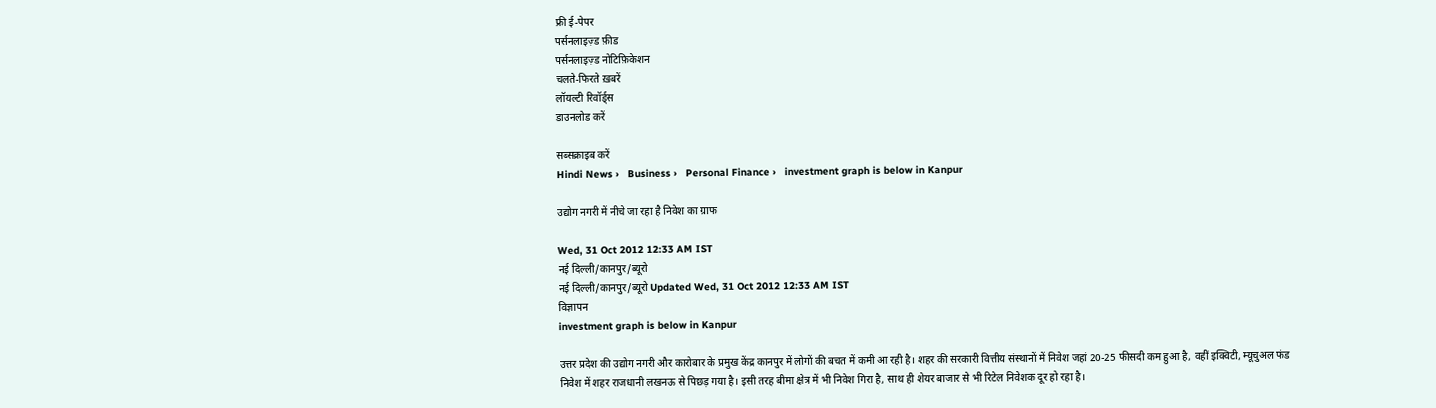फ्री ई-पेपर
पर्सनलाइज़्ड फ़ीड
पर्सनलाइज़्ड नोटिफ़िकेशन
चलते-फिरते ख़बरें
लॉयल्टी रिवॉर्ड्स
डाउनलोड करें

सब्सक्राइब करें
Hindi News ›   Business ›   Personal Finance ›   investment graph is below in Kanpur

उद्योग नगरी में नीचे जा रहा है निवेश का ग्राफ

Wed, 31 Oct 2012 12:33 AM IST
नई दिल्ली/कानपुर/ब्यूरो
नई दिल्ली/कानपुर/ब्यूरो Updated Wed, 31 Oct 2012 12:33 AM IST
विज्ञापन
investment graph is below in Kanpur

उत्तर प्रदेश की उद्योग नगरी और कारोबार के प्रमुख केंद्र कानपुर में लोगों की बचत में कमी आ रही है। शहर की सरकारी वित्तीय संस्थानों में निवेश जहां 20-25 फीसदी कम हुआ है, वहीं इक्विटी, म्यूचुअल फंड निवेश में शहर राजधानी लखनऊ से पिछड़ गया है। इसी तरह बीमा क्षेत्र में भी निवेश गिरा है, साथ ही शेयर बाजार से भी रिटेल निवेशक दूर हो रहा है।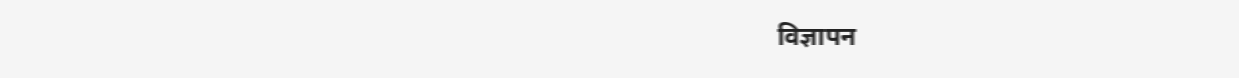विज्ञापन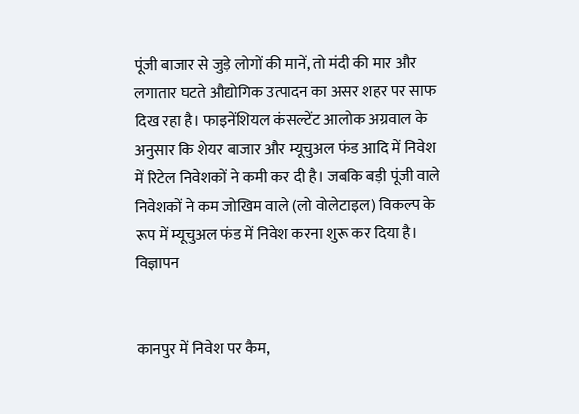पूंजी बाजार से जुड़े लोगों की मानें, तो मंदी की मार और लगातार घटते औद्योगिक उत्पादन का असर शहर पर साफ दिख रहा है। फाइनेंशियल कंसल्टेंट आलोक अग्रवाल के अनुसार कि शेयर बाजार और म्यूचुअल फंड आदि में निवेश में रिटेल निवेशकों ने कमी कर दी है। जबकि बड़ी पूंजी वाले निवेशकों ने कम जोखिम वाले (लो वोलेटाइल) विकल्प के रूप में म्यूचुअल फंड में निवेश करना शुरू कर दिया है।
विज्ञापन


कानपुर में निवेश पर कैम,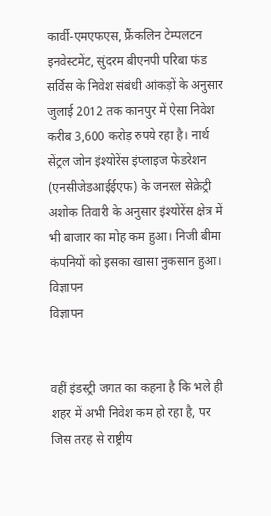कार्वी-एमएफएस, फ्रैंकलिन टेम्पलटन इनवेस्टमेंट, सुंदरम बीएनपी परिबा फंड सर्विस के निवेश संबंधी आंकड़ों के अनुसार जुलाई 2012 तक कानपुर में ऐसा निवेश करीब 3,600 करोड़ रुपये रहा है। नार्थ सेंट्रल जोन इंश्योरेंस इंप्लाइज फेडरेशन (एनसीजेडआईईएफ) के जनरल सेक्रेट्री अशोक तिवारी के अनुसार इंश्योरेंस क्षेत्र में भी बाजार का मोह कम हुआ। निजी बीमा कंपनियों को इसका खासा नुकसान हुआ।
विज्ञापन
विज्ञापन


वहीं इंडस्ट्री जगत का कहना है कि भले ही शहर में अभी निवेश कम हो रहा है, पर जिस तरह से राष्ट्रीय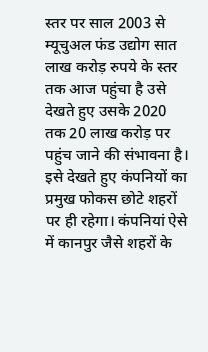स्तर पर साल 2003 से म्यूचुअल फंड उद्योग सात लाख करोड़ रुपये के स्तर तक आज पहुंचा है उसे देखते हुए उसके 2020 तक 20 लाख करोड़ पर पहुंच जाने की संभावना है। इसे देखते हुए कंपनियों का प्रमुख फोकस छोटे शहरों पर ही रहेगा। कंपनियां ऐसे में कानपुर जैसे शहरों के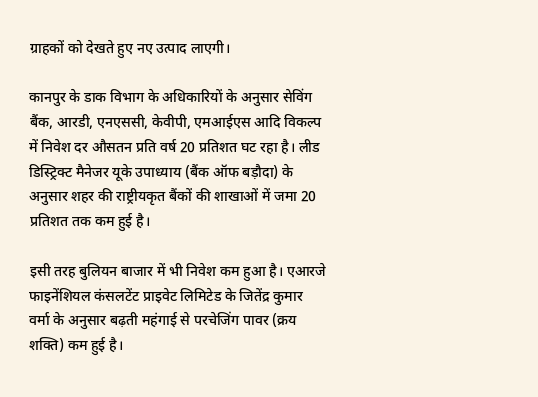ग्राहकों को देखते हुए नए उत्पाद लाएगी।

कानपुर के डाक विभाग के अधिकारियों के अनुसार सेविंग बैंक, आरडी, एनएससी, केवीपी, एमआईएस आदि विकल्प में निवेश दर औसतन प्रति वर्ष 20 प्रतिशत घट रहा है। लीड डिस्ट्रिक्ट मैनेजर यूके उपाध्याय (बैंक ऑफ बड़ौदा) के अनुसार शहर की राष्ट्रीयकृत बैंकों की शाखाओं में जमा 20 प्रतिशत तक कम हुई है।

इसी तरह बुलियन बाजार में भी निवेश कम हुआ है। एआरजे फाइनेंशियल कंसलटेंट प्राइवेट लिमिटेड के जितेंद्र कुमार वर्मा के अनुसार बढ़ती महंगाई से परचेजिंग पावर (क्रय शक्ति) कम हुई है।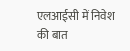एलआईसी में निवेश की बात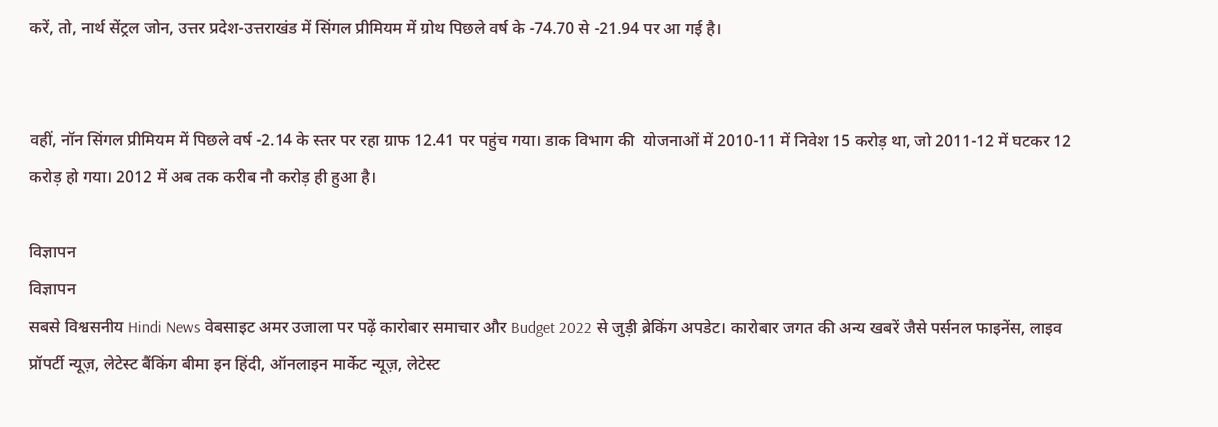करें, तो, नार्थ सेंट्रल जोन, उत्तर प्रदेश-उत्तराखंड में सिंगल प्रीमियम में ग्रोथ पिछले वर्ष के -74.70 से -21.94 पर आ गई है।


वहीं, नॉन सिंगल प्रीमियम में पिछले वर्ष -2.14 के स्तर पर रहा ग्राफ 12.41 पर पहुंच गया। डाक विभाग की  योजनाओं में 2010-11 में निवेश 15 करोड़ था, जो 2011-12 में घटकर 12 करोड़ हो गया। 2012 में अब तक करीब नौ करोड़ ही हुआ है।

विज्ञापन
विज्ञापन
सबसे विश्वसनीय Hindi News वेबसाइट अमर उजाला पर पढ़ें कारोबार समाचार और Budget 2022 से जुड़ी ब्रेकिंग अपडेट। कारोबार जगत की अन्य खबरें जैसे पर्सनल फाइनेंस, लाइव प्रॉपर्टी न्यूज़, लेटेस्ट बैंकिंग बीमा इन हिंदी, ऑनलाइन मार्केट न्यूज़, लेटेस्ट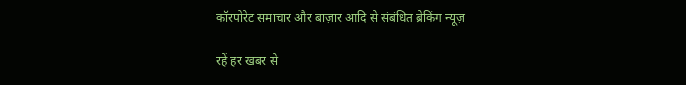कॉरपोरेट समाचार और बाज़ार आदि से संबंधित ब्रेकिंग न्यूज़

रहें हर खबर से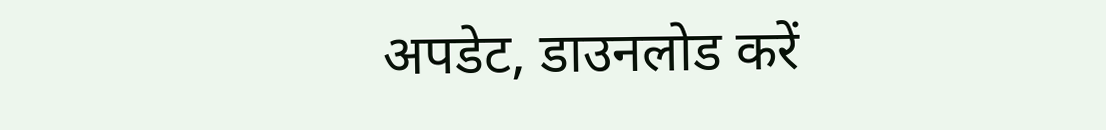अपडेट, डाउनलोड करें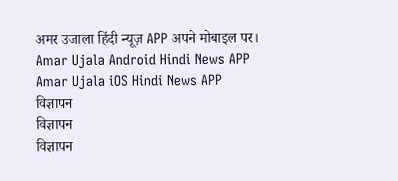अमर उजाला हिंदी न्यूज़ APP अपने मोबाइल पर।
Amar Ujala Android Hindi News APP Amar Ujala iOS Hindi News APP
विज्ञापन
विज्ञापन
विज्ञापन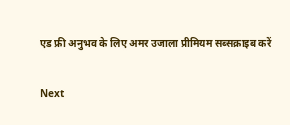एड फ्री अनुभव के लिए अमर उजाला प्रीमियम सब्सक्राइब करें

Next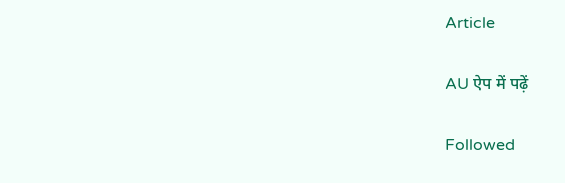Article

AU ऐप में पढ़ें

Followed